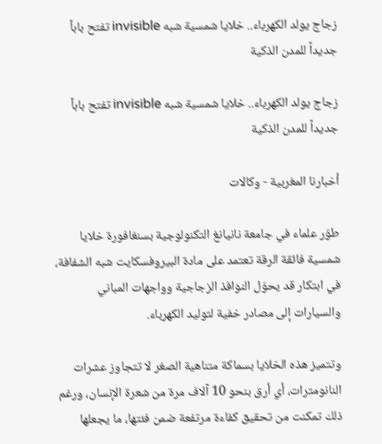زجاج يولد الكهرباء.. خلايا شمسية شبه invisible تفتح باباً جديداً للمدن الذكية

زجاج يولد الكهرباء.. خلايا شمسية شبه invisible تفتح باباً جديداً للمدن الذكية

أخبارنا المغربية - وكالات

طوّر علماء في جامعة نانيانغ التكنولوجية بسنغافورة خلايا شمسية فائقة الرقة تعتمد على مادة البيروفسكايت شبه الشفافة، في ابتكار قد يحوّل النوافذ الزجاجية وواجهات المباني والسيارات إلى مصادر خفية لتوليد الكهرباء.

وتتميز هذه الخلايا بسماكة متناهية الصغر لا تتجاوز عشرات النانومترات، أي أرق بنحو 10 آلاف مرة من شعرة الإنسان، ورغم ذلك تمكنت من تحقيق كفاءة مرتفعة ضمن فئتها، ما يجعلها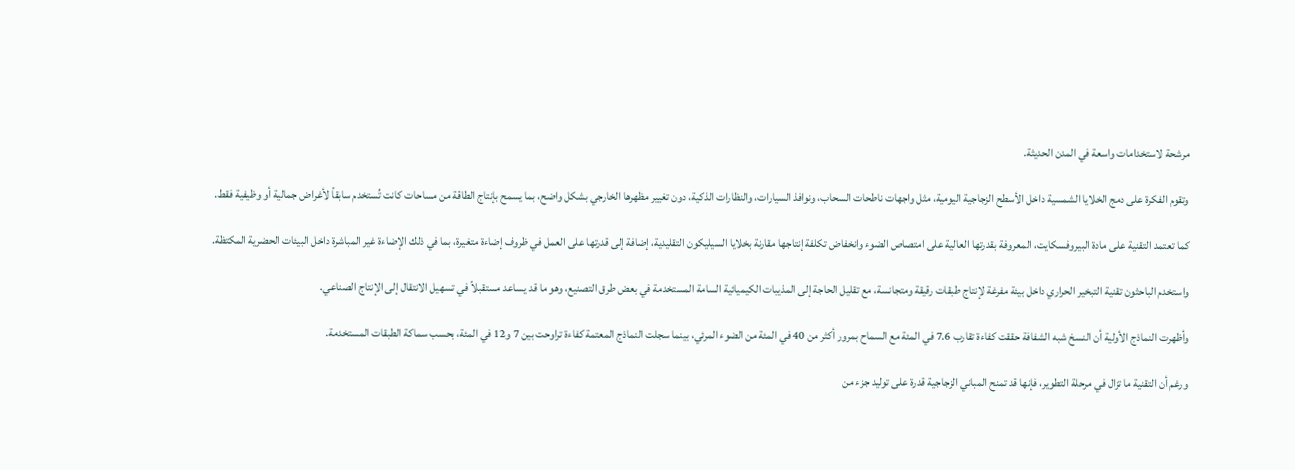مرشحة لاستخدامات واسعة في المدن الحديثة.

وتقوم الفكرة على دمج الخلايا الشمسية داخل الأسطح الزجاجية اليومية، مثل واجهات ناطحات السحاب، ونوافذ السيارات، والنظارات الذكية، دون تغيير مظهرها الخارجي بشكل واضح، بما يسمح بإنتاج الطاقة من مساحات كانت تُستخدم سابقاً لأغراض جمالية أو وظيفية فقط.

كما تعتمد التقنية على مادة البيروفسكايت، المعروفة بقدرتها العالية على امتصاص الضوء وانخفاض تكلفة إنتاجها مقارنة بخلايا السيليكون التقليدية، إضافة إلى قدرتها على العمل في ظروف إضاءة متغيرة، بما في ذلك الإضاءة غير المباشرة داخل البيئات الحضرية المكتظة.

واستخدم الباحثون تقنية التبخير الحراري داخل بيئة مفرغة لإنتاج طبقات رقيقة ومتجانسة، مع تقليل الحاجة إلى المذيبات الكيميائية السامة المستخدمة في بعض طرق التصنيع، وهو ما قد يساعد مستقبلاً في تسهيل الانتقال إلى الإنتاج الصناعي.

وأظهرت النماذج الأولية أن النسخ شبه الشفافة حققت كفاءة تقارب 7.6 في المئة مع السماح بمرور أكثر من 40 في المئة من الضوء المرئي، بينما سجلت النماذج المعتمة كفاءة تراوحت بين 7 و12 في المئة، بحسب سماكة الطبقات المستخدمة.

ورغم أن التقنية ما تزال في مرحلة التطوير، فإنها قد تمنح المباني الزجاجية قدرة على توليد جزء من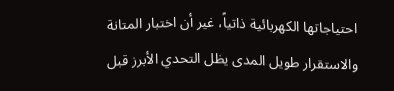احتياجاتها الكهربائية ذاتياً، غير أن اختبار المتانة والاستقرار طويل المدى يظل التحدي الأبرز قبل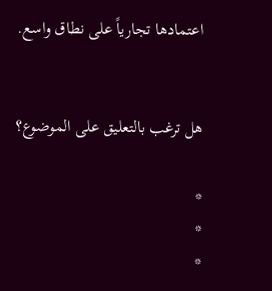اعتمادها تجارياً على نطاق واسع.


هل ترغب بالتعليق على الموضوع؟

*
*
*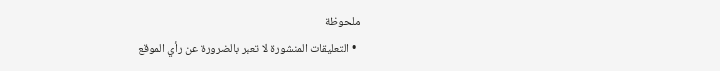ملحوظة
  • التعليقات المنشورة لا تعبر بالضرورة عن رأي الموقع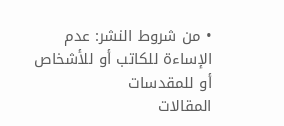• من شروط النشر: عدم الإساءة للكاتب أو للأشخاص أو للمقدسات
المقالات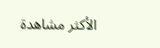الأكثر مشاهدة